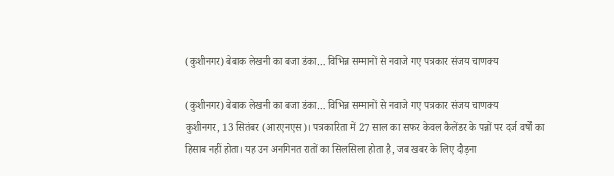(कुशीनगर) बेबाक लेखनी का बजा डंका… विभिन्न सम्मानों से नवाजे गए पत्रकार संजय चाणक्य

(कुशीनगर) बेबाक लेखनी का बजा डंका… विभिन्न सम्मानों से नवाजे गए पत्रकार संजय चाणक्य
कुशीनगर, 13 सितंबर (आरएनएस)। पत्रकारिता में 27 साल का सफर केवल कैलेंडर के पन्नों पर दर्ज वर्षों का हिसाब नहीं होता। यह उन अनगिनत रातों का सिलसिला होता है, जब खबर के लिए दौड़ना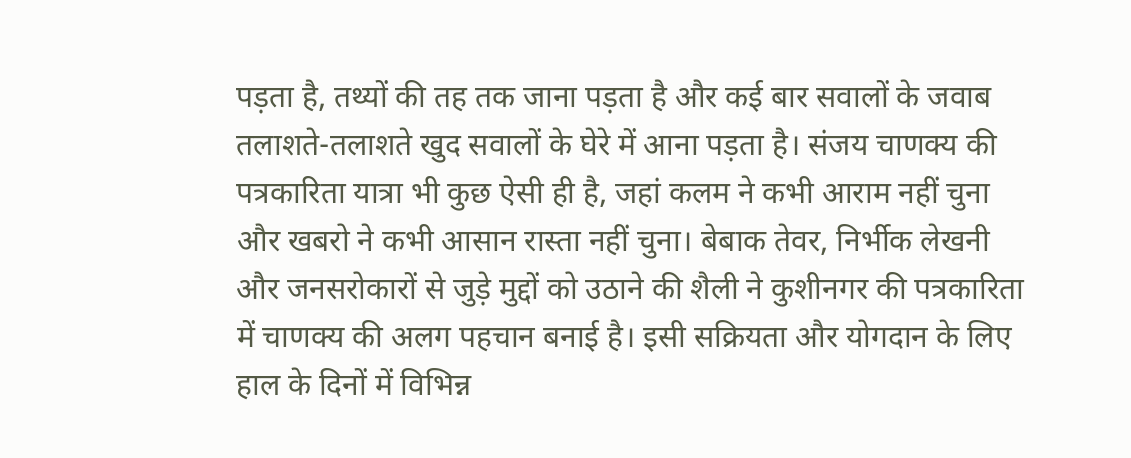पड़ता है, तथ्यों की तह तक जाना पड़ता है और कई बार सवालों के जवाब तलाशते-तलाशते खुद सवालों के घेरे में आना पड़ता है। संजय चाणक्य की पत्रकारिता यात्रा भी कुछ ऐसी ही है, जहां कलम ने कभी आराम नहीं चुना और खबरो ने कभी आसान रास्ता नहीं चुना। बेबाक तेवर, निर्भीक लेखनी और जनसरोकारों से जुड़े मुद्दों को उठाने की शैली ने कुशीनगर की पत्रकारिता में चाणक्य की अलग पहचान बनाई है। इसी सक्रियता और योगदान के लिए हाल के दिनों में विभिन्न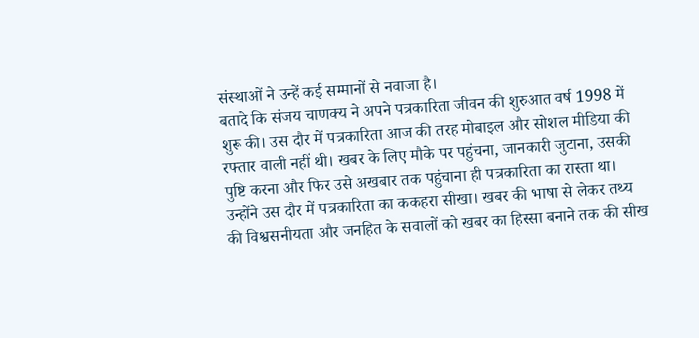संस्थाओं ने उन्हें कई सम्मानों से नवाजा है।
बतादे कि संजय चाणक्य ने अपने पत्रकारिता जीवन की शुरुआत वर्ष 1998 में शुरू की। उस दौर में पत्रकारिता आज की तरह मोबाइल और सोशल मीडिया की रफ्तार वाली नहीं थी। खबर के लिए मौके पर पहुंचना, जानकारी जुटाना, उसकी पुष्टि करना और फिर उसे अखबार तक पहुंचाना ही पत्रकारिता का रास्ता था। उन्होंने उस दौर में पत्रकारिता का ककहरा सीखा। खबर की भाषा से लेकर तथ्य की विश्वसनीयता और जनहित के सवालों को खबर का हिस्सा बनाने तक की सीख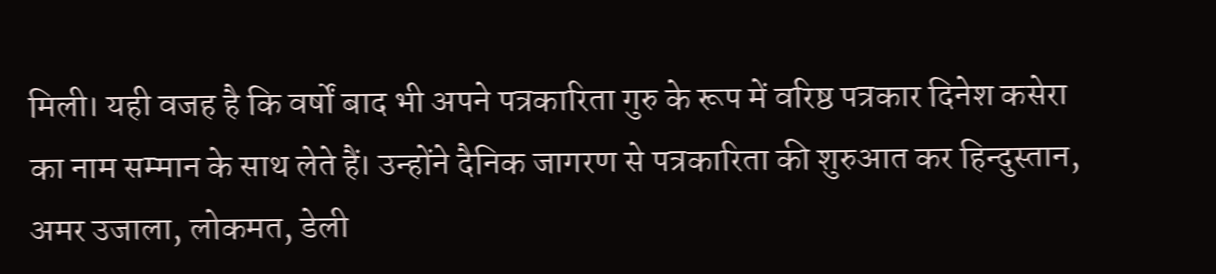मिली। यही वजह है कि वर्षों बाद भी अपने पत्रकारिता गुरु के रूप में वरिष्ठ पत्रकार दिनेश कसेरा का नाम सम्मान के साथ लेते हैं। उन्होंने दैनिक जागरण से पत्रकारिता की शुरुआत कर हिन्दुस्तान, अमर उजाला, लोकमत, डेली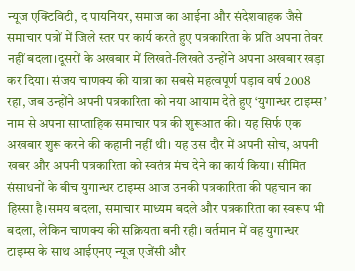न्यूज एक्टिविटी, द पायनियर, समाज का आईना और संदेशवाहक जैसे समाचार पत्रों में जिले स्तर पर कार्य करते हुए पत्रकारिता के प्रति अपना तेवर नहीं बदला।दूसरों के अखबार में लिखते-लिखते उन्होंने अपना अखबार खड़ा कर दिया। संजय चाणक्य की यात्रा का सबसे महत्वपूर्ण पड़ाव वर्ष 2008 रहा, जब उन्होंने अपनी पत्रकारिता को नया आयाम देते हुए ‘युगान्धर टाइम्स’ नाम से अपना साप्ताहिक समाचार पत्र की शुरूआत की। यह सिर्फ एक अखबार शुरू करने की कहानी नहीं थी। यह उस दौर में अपनी सोच, अपनी खबर और अपनी पत्रकारिता को स्वतंत्र मंच देने का कार्य किया। सीमित संसाधनों के बीच युगान्धर टाइम्स आज उनकी पत्रकारिता की पहचान का हिस्सा है।समय बदला, समाचार माध्यम बदले और पत्रकारिता का स्वरूप भी बदला, लेकिन चाणक्य की सक्रियता बनी रही। वर्तमान में वह युगान्धर टाइम्स के साथ आईएनए न्यूज एजेंसी और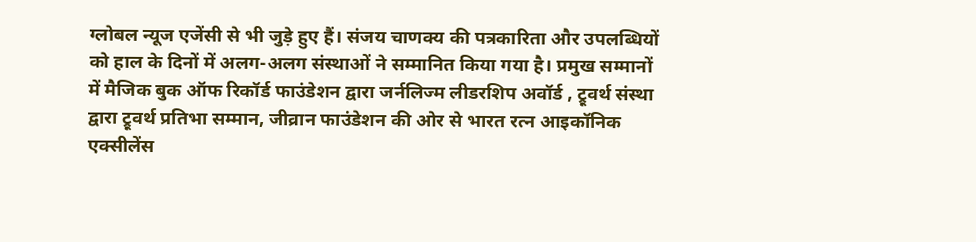ग्लोबल न्यूज एजेंसी से भी जुड़े हुए हैं। संजय चाणक्य की पत्रकारिता और उपलब्धियों को हाल के दिनों में अलग-अलग संस्थाओं ने सम्मानित किया गया है। प्रमुख सम्मानों में मैजिक बुक ऑफ रिकॉर्ड फाउंडेशन द्वारा जर्नलिज्म लीडरशिप अवॉर्ड , ट्रूवर्थ संस्था द्वारा ट्रूवर्थ प्रतिभा सम्मान, जीव्रान फाउंडेशन की ओर से भारत रत्न आइकॉनिक एक्सीलेंस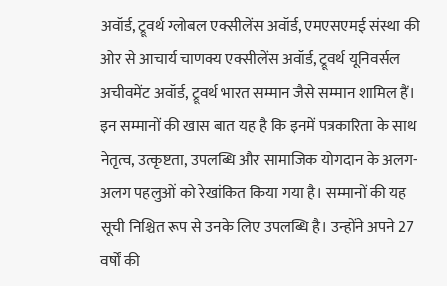अवॉर्ड, ट्रूवर्थ ग्लोबल एक्सीलेंस अवॉर्ड, एमएसएमई संस्था की ओर से आचार्य चाणक्य एक्सीलेंस अवॉर्ड, ट्रूवर्थ यूनिवर्सल अचीवमेंट अवॉर्ड, ट्रूवर्थ भारत सम्मान जैसे सम्मान शामिल हैं। इन सम्मानों की खास बात यह है कि इनमें पत्रकारिता के साथ नेतृत्व, उत्कृष्टता, उपलब्धि और सामाजिक योगदान के अलग-अलग पहलुओं को रेखांकित किया गया है। सम्मानों की यह सूची निश्चित रूप से उनके लिए उपलब्धि है। उन्होंने अपने 27 वर्षों की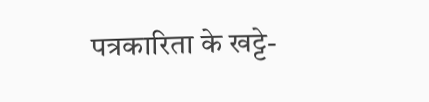पत्रकारिता के खट्टे-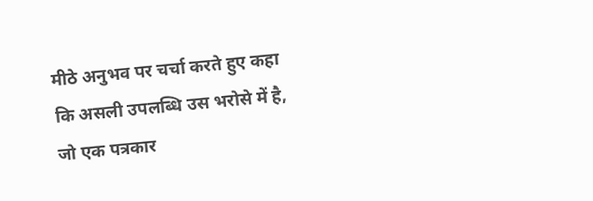मीठे अनुभव पर चर्चा करते हुए कहा कि असली उपलब्धि उस भरोसे में है, जो एक पत्रकार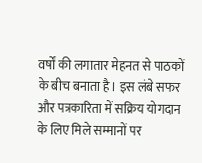वर्षों की लगातार मेहनत से पाठकों के बीच बनाता है। इस लंबे सफर और पत्रकारिता में सक्रिय योगदान के लिए मिले सम्मानों पर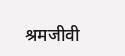श्रमजीवी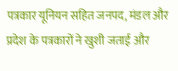पत्रकार यूनियन सहित जनपद, मंडल और प्रदेश के पत्रकारों ने खुशी जताई और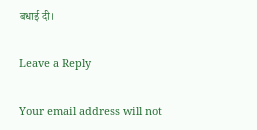बधाई दी।

Leave a Reply

Your email address will not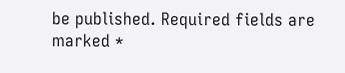be published. Required fields are marked *